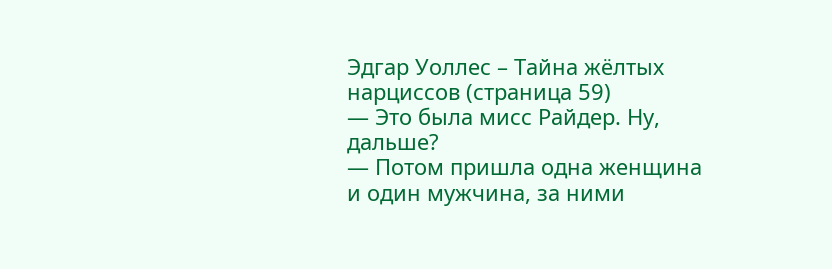Эдгар Уоллес – Тайна жёлтых нарциссов (страница 59)
— Это была мисс Райдер. Ну, дальше?
— Потом пришла одна женщина и один мужчина, за ними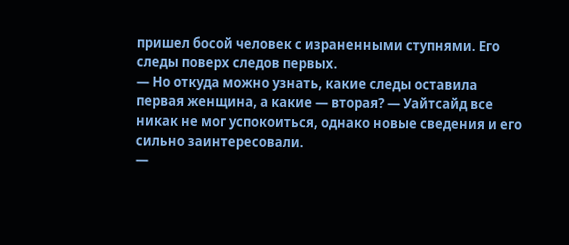пришел босой человек с израненными ступнями. Его следы поверх следов первых.
— Но откуда можно узнать, какие следы оставила первая женщина, а какие — вторая? — Уайтсайд все никак не мог успокоиться, однако новые сведения и его сильно заинтересовали.
—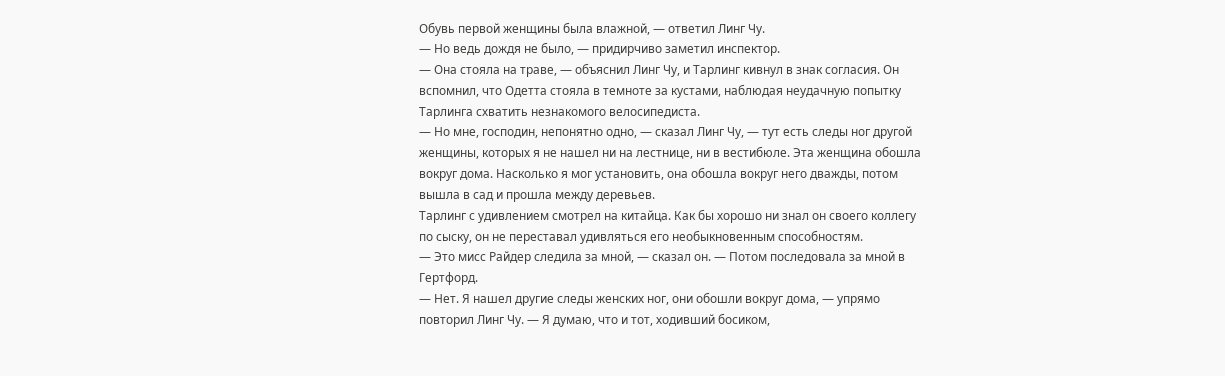Обувь первой женщины была влажной, — ответил Линг Чу.
— Но ведь дождя не было, — придирчиво заметил инспектор.
— Она стояла на траве, — объяснил Линг Чу, и Тарлинг кивнул в знак согласия. Он вспомнил, что Одетта стояла в темноте за кустами, наблюдая неудачную попытку Тарлинга схватить незнакомого велосипедиста.
— Но мне, господин, непонятно одно, — сказал Линг Чу, — тут есть следы ног другой женщины, которых я не нашел ни на лестнице, ни в вестибюле. Эта женщина обошла вокруг дома. Насколько я мог установить, она обошла вокруг него дважды, потом вышла в сад и прошла между деревьев.
Тарлинг с удивлением смотрел на китайца. Как бы хорошо ни знал он своего коллегу по сыску, он не переставал удивляться его необыкновенным способностям.
— Это мисс Райдер следила за мной, — сказал он. — Потом последовала за мной в Гертфорд.
— Нет. Я нашел другие следы женских ног, они обошли вокруг дома, — упрямо повторил Линг Чу. — Я думаю, что и тот, ходивший босиком,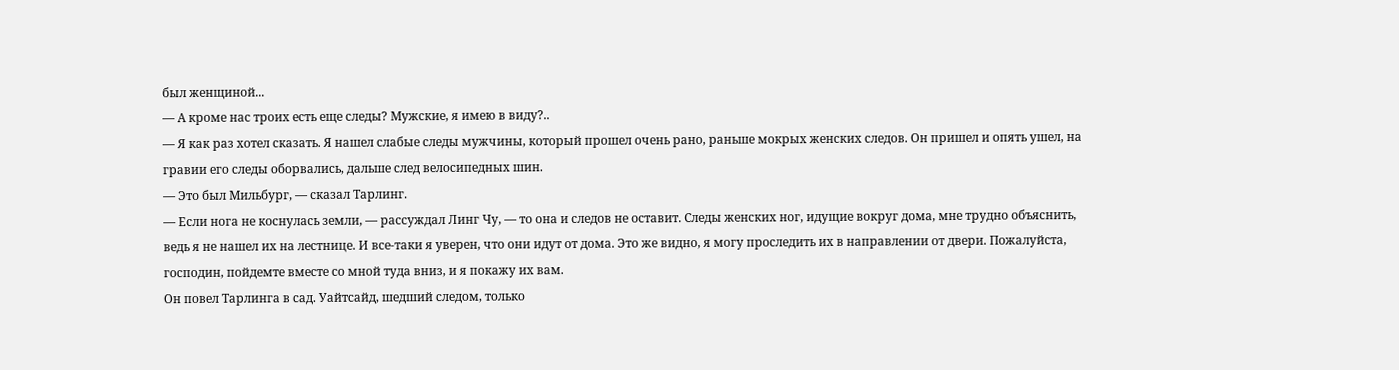был женщиной...
— А кроме нас троих есть еще следы? Мужские, я имею в виду?..
— Я как раз хотел сказать. Я нашел слабые следы мужчины, который прошел очень рано, раньше мокрых женских следов. Он пришел и опять ушел, на гравии его следы оборвались, дальше след велосипедных шин.
— Это был Мильбург, — сказал Тарлинг.
— Если нога не коснулась земли, — рассуждал Линг Чу, — то она и следов не оставит. Следы женских ног, идущие вокруг дома, мне трудно объяснить, ведь я не нашел их на лестнице. И все-таки я уверен, что они идут от дома. Это же видно, я могу проследить их в направлении от двери. Пожалуйста, господин, пойдемте вместе со мной туда вниз, и я покажу их вам.
Он повел Тарлинга в сад. Уайтсайд, шедший следом, только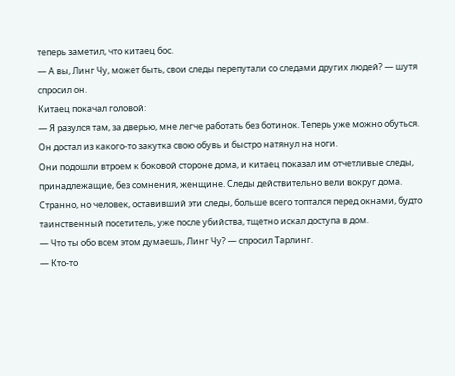теперь заметил, что китаец бос.
— А вы, Линг Чу, может быть, свои следы перепутали со следами других людей? — шутя спросил он.
Китаец покачал головой:
— Я разулся там, за дверью, мне легче работать без ботинок. Теперь уже можно обуться.
Он достал из какого-то закутка свою обувь и быстро натянул на ноги.
Они подошли втроем к боковой стороне дома, и китаец показал им отчетливые следы, принадлежащие, без сомнения, женщине. Следы действительно вели вокруг дома. Странно, но человек, оставивший эти следы, больше всего топтался перед окнами, будто таинственный посетитель, уже после убийства, тщетно искал доступа в дом.
— Что ты обо всем этом думаешь, Линг Чу? — спросил Тарлинг.
— Кто-то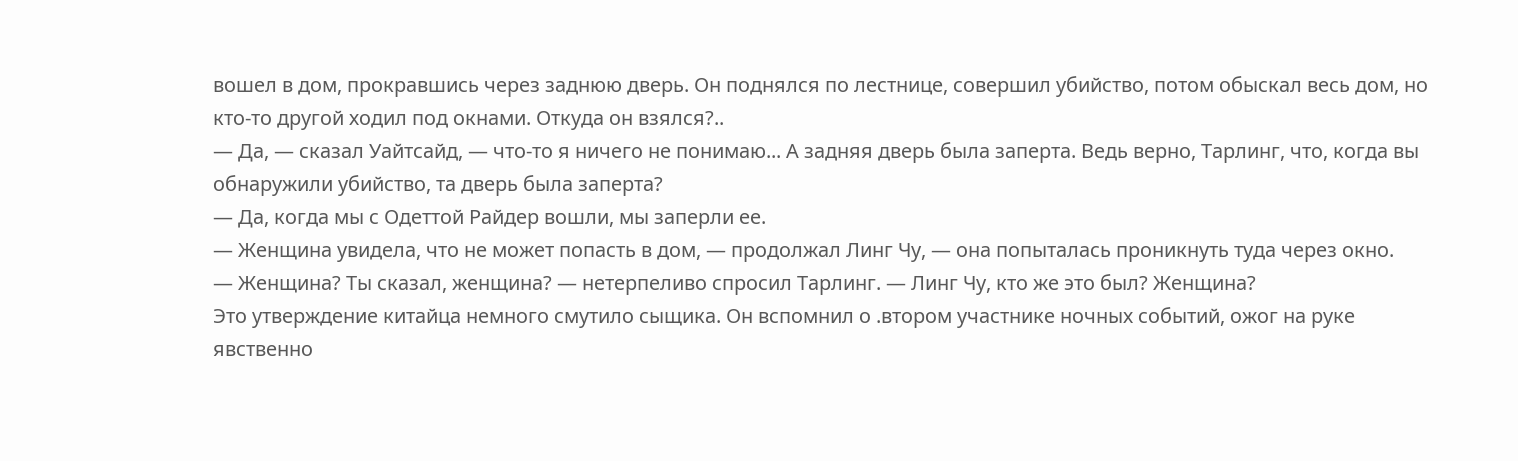вошел в дом, прокравшись через заднюю дверь. Он поднялся по лестнице, совершил убийство, потом обыскал весь дом, но кто-то другой ходил под окнами. Откуда он взялся?..
— Да, — сказал Уайтсайд, — что-то я ничего не понимаю... А задняя дверь была заперта. Ведь верно, Тарлинг, что, когда вы обнаружили убийство, та дверь была заперта?
— Да, когда мы с Одеттой Райдер вошли, мы заперли ее.
— Женщина увидела, что не может попасть в дом, — продолжал Линг Чу, — она попыталась проникнуть туда через окно.
— Женщина? Ты сказал, женщина? — нетерпеливо спросил Тарлинг. — Линг Чу, кто же это был? Женщина?
Это утверждение китайца немного смутило сыщика. Он вспомнил о .втором участнике ночных событий, ожог на руке явственно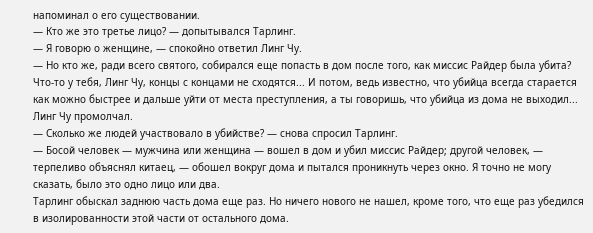напоминал о его существовании.
— Кто же это третье лицо? — допытывался Тарлинг.
— Я говорю о женщине, — спокойно ответил Линг Чу.
— Но кто же, ради всего святого, собирался еще попасть в дом после того, как миссис Райдер была убита? Что-то у тебя, Линг Чу, концы с концами не сходятся... И потом, ведь известно, что убийца всегда старается как можно быстрее и дальше уйти от места преступления, а ты говоришь, что убийца из дома не выходил...
Линг Чу промолчал.
— Сколько же людей участвовало в убийстве? — снова спросил Тарлинг.
— Босой человек — мужчина или женщина — вошел в дом и убил миссис Райдер; другой человек, — терпеливо объяснял китаец, — обошел вокруг дома и пытался проникнуть через окно. Я точно не могу сказать, было это одно лицо или два.
Тарлинг обыскал заднюю часть дома еще раз. Но ничего нового не нашел, кроме того, что еще раз убедился в изолированности этой части от остального дома.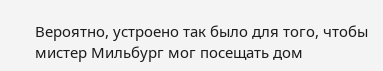Вероятно, устроено так было для того, чтобы мистер Мильбург мог посещать дом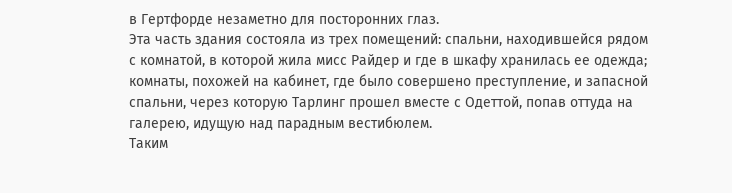в Гертфорде незаметно для посторонних глаз.
Эта часть здания состояла из трех помещений: спальни, находившейся рядом с комнатой, в которой жила мисс Райдер и где в шкафу хранилась ее одежда; комнаты, похожей на кабинет, где было совершено преступление, и запасной спальни, через которую Тарлинг прошел вместе с Одеттой, попав оттуда на галерею, идущую над парадным вестибюлем.
Таким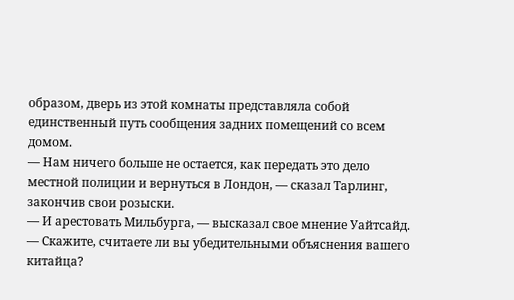образом, дверь из этой комнаты представляла собой единственный путь сообщения задних помещений со всем домом.
— Нам ничего больше не остается, как передать это дело местной полиции и вернуться в Лондон, — сказал Тарлинг, закончив свои розыски.
— И арестовать Мильбурга, — высказал свое мнение Уайтсайд. — Скажите, считаете ли вы убедительными объяснения вашего китайца?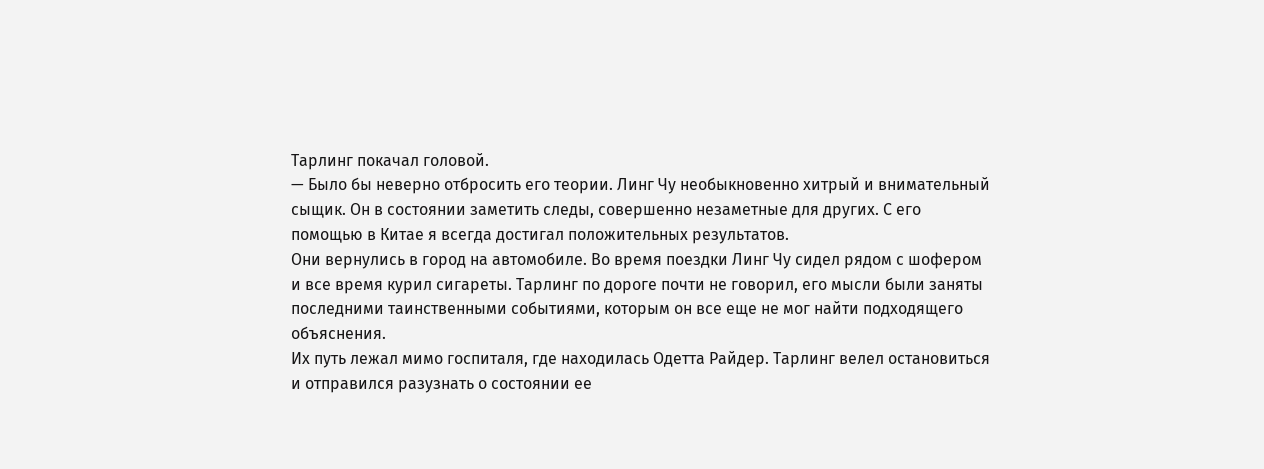Тарлинг покачал головой.
— Было бы неверно отбросить его теории. Линг Чу необыкновенно хитрый и внимательный сыщик. Он в состоянии заметить следы, совершенно незаметные для других. С его помощью в Китае я всегда достигал положительных результатов.
Они вернулись в город на автомобиле. Во время поездки Линг Чу сидел рядом с шофером и все время курил сигареты. Тарлинг по дороге почти не говорил, его мысли были заняты последними таинственными событиями, которым он все еще не мог найти подходящего объяснения.
Их путь лежал мимо госпиталя, где находилась Одетта Райдер. Тарлинг велел остановиться и отправился разузнать о состоянии ее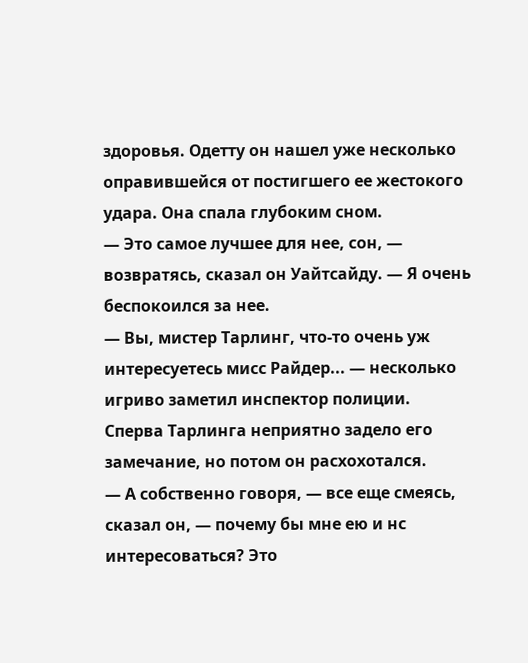здоровья. Одетту он нашел уже несколько оправившейся от постигшего ее жестокого удара. Она спала глубоким сном.
— Это самое лучшее для нее, сон, — возвратясь, сказал он Уайтсайду. — Я очень беспокоился за нее.
— Вы, мистер Тарлинг, что-то очень уж интересуетесь мисс Райдер... — несколько игриво заметил инспектор полиции.
Сперва Тарлинга неприятно задело его замечание, но потом он расхохотался.
— А собственно говоря, — все еще смеясь, сказал он, — почему бы мне ею и нс интересоваться? Это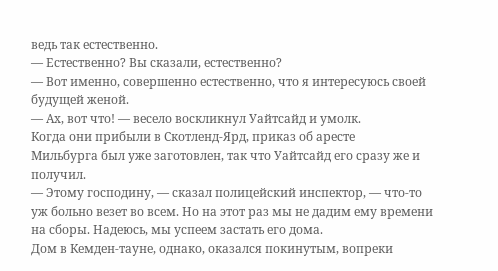ведь так естественно.
— Естественно? Вы сказали, естественно?
— Вот именно, совершенно естественно, что я интересуюсь своей будущей женой.
— Ах, вот что! — весело воскликнул Уайтсайд и умолк.
Когда они прибыли в Скотленд-Ярд, приказ об аресте
Мильбурга был уже заготовлен, так что Уайтсайд его сразу же и получил.
— Этому господину, — сказал полицейский инспектор, — что-то уж больно везет во всем. Но на этот раз мы не дадим ему времени на сборы. Надеюсь, мы успеем застать его дома.
Дом в Кемден-тауне, однако, оказался покинутым, вопреки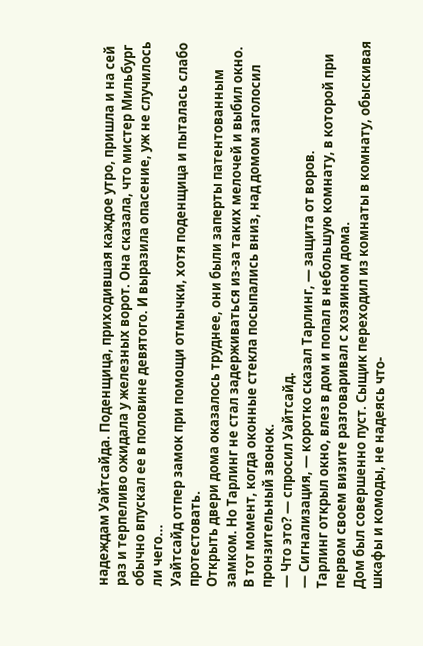надеждам Уайтсайда. Поденщица, приходившая каждое утро, пришла и на сей раз и терпеливо ожидала у железных ворот. Она сказала, что мистер Мильбург обычно впускал ее в половине девятого. И выразила опасение, уж не случилось ли чего...
Уайтсайд отпер замок при помощи отмычки, хотя поденщица и пыталась слабо протестовать.
Открыть двери дома оказалось труднее, они были заперты патентованным замком. Но Тарлинг не стал задерживаться из-за таких мелочей и выбил окно.
В тот момент, когда оконные стекла посыпались вниз, над домом заголосил пронзительный звонок.
— Что это? — спросил Уайтсайд.
— Сигнализация, — коротко сказал Тарлинг, — защита от воров.
Тарлинг открыл окно, влез в дом и попал в небольшую комнату, в которой при первом своем визите разговаривал с хозяином дома.
Дом был совершенно пуст. Сыщик переходил из комнаты в комнату, обыскивая шкафы и комоды, не надеясь что-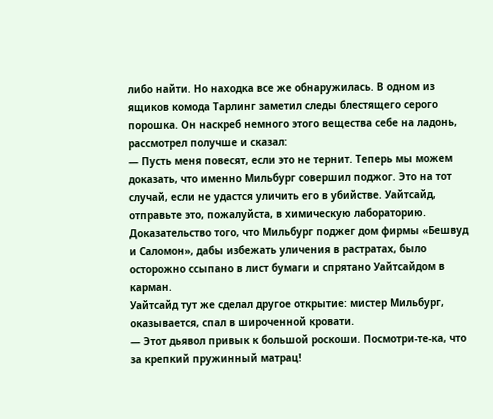либо найти. Но находка все же обнаружилась. В одном из ящиков комода Тарлинг заметил следы блестящего серого порошка. Он наскреб немного этого вещества себе на ладонь, рассмотрел получше и сказал:
— Пусть меня повесят, если это не тернит. Теперь мы можем доказать, что именно Мильбург совершил поджог. Это на тот случай, если не удастся уличить его в убийстве. Уайтсайд, отправьте это, пожалуйста, в химическую лабораторию.
Доказательство того, что Мильбург поджег дом фирмы «Бешвуд и Саломон», дабы избежать уличения в растратах, было осторожно ссыпано в лист бумаги и спрятано Уайтсайдом в карман.
Уайтсайд тут же сделал другое открытие: мистер Мильбург, оказывается, спал в широченной кровати.
— Этот дьявол привык к большой роскоши. Посмотри-те-ка, что за крепкий пружинный матрац!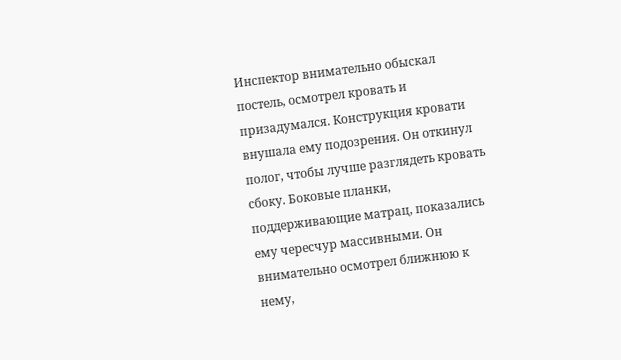Инспектор внимательно обыскал постель, осмотрел кровать и призадумался. Конструкция кровати внушала ему подозрения. Он откинул полог, чтобы лучше разглядеть кровать сбоку. Боковые планки, поддерживающие матрац, показались ему чересчур массивными. Он внимательно осмотрел ближнюю к нему,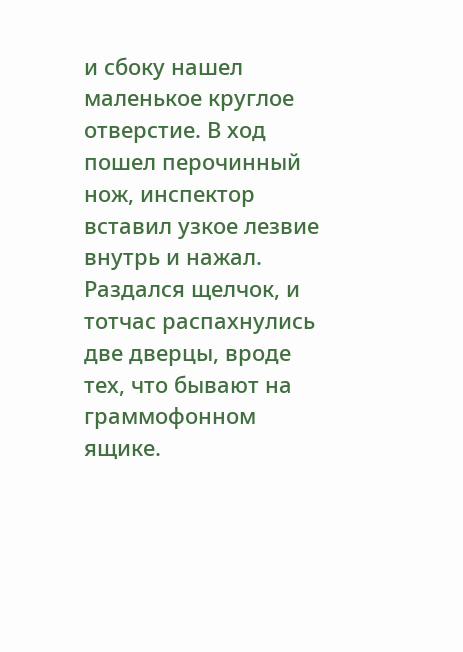и сбоку нашел маленькое круглое отверстие. В ход пошел перочинный нож, инспектор вставил узкое лезвие внутрь и нажал. Раздался щелчок, и тотчас распахнулись две дверцы, вроде тех, что бывают на граммофонном ящике.